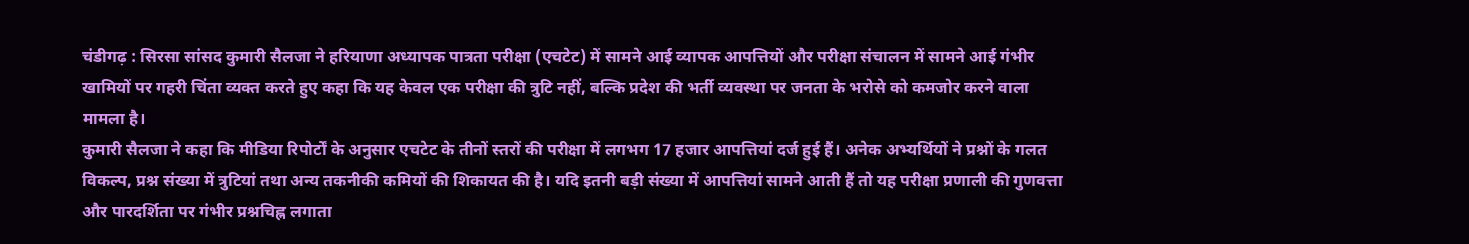चंडीगढ़ : सिरसा सांसद कुमारी सैलजा ने हरियाणा अध्यापक पात्रता परीक्षा (एचटेट) में सामने आई व्यापक आपत्तियों और परीक्षा संचालन में सामने आई गंभीर खामियों पर गहरी चिंता व्यक्त करते हुए कहा कि यह केवल एक परीक्षा की त्रुटि नहीं, बल्कि प्रदेश की भर्ती व्यवस्था पर जनता के भरोसे को कमजोर करने वाला मामला है।
कुमारी सैलजा ने कहा कि मीडिया रिपोर्टों के अनुसार एचटेट के तीनों स्तरों की परीक्षा में लगभग 17 हजार आपत्तियां दर्ज हुई हैं। अनेक अभ्यर्थियों ने प्रश्नों के गलत विकल्प, प्रश्न संख्या में त्रुटियां तथा अन्य तकनीकी कमियों की शिकायत की है। यदि इतनी बड़ी संख्या में आपत्तियां सामने आती हैं तो यह परीक्षा प्रणाली की गुणवत्ता और पारदर्शिता पर गंभीर प्रश्नचिह्न लगाता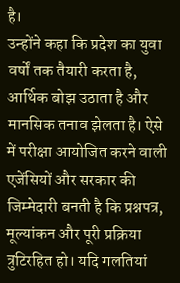है।
उन्होंने कहा कि प्रदेश का युवा वर्षों तक तैयारी करता है, आर्थिक बोझ उठाता है और मानसिक तनाव झेलता है। ऐसे में परीक्षा आयोजित करने वाली एजेंसियों और सरकार की जिम्मेदारी बनती है कि प्रश्नपत्र, मूल्यांकन और पूरी प्रक्रिया त्रुटिरहित हो। यदि गलतियां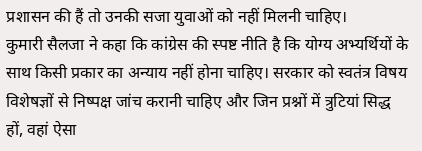प्रशासन की हैं तो उनकी सजा युवाओं को नहीं मिलनी चाहिए।
कुमारी सैलजा ने कहा कि कांग्रेस की स्पष्ट नीति है कि योग्य अभ्यर्थियों के साथ किसी प्रकार का अन्याय नहीं होना चाहिए। सरकार को स्वतंत्र विषय विशेषज्ञों से निष्पक्ष जांच करानी चाहिए और जिन प्रश्नों में त्रुटियां सिद्ध हों, वहां ऐसा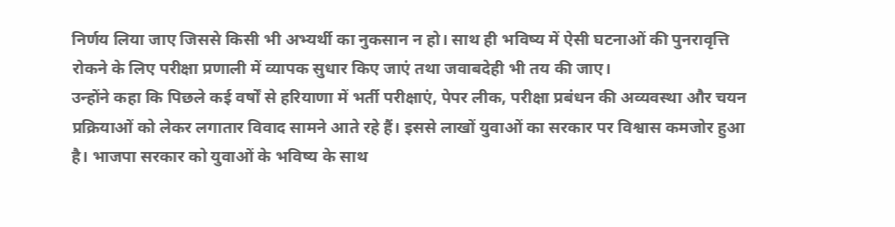निर्णय लिया जाए जिससे किसी भी अभ्यर्थी का नुकसान न हो। साथ ही भविष्य में ऐसी घटनाओं की पुनरावृत्ति रोकने के लिए परीक्षा प्रणाली में व्यापक सुधार किए जाएं तथा जवाबदेही भी तय की जाए।
उन्होंने कहा कि पिछले कई वर्षों से हरियाणा में भर्ती परीक्षाएं, पेपर लीक, परीक्षा प्रबंधन की अव्यवस्था और चयन प्रक्रियाओं को लेकर लगातार विवाद सामने आते रहे हैं। इससे लाखों युवाओं का सरकार पर विश्वास कमजोर हुआ है। भाजपा सरकार को युवाओं के भविष्य के साथ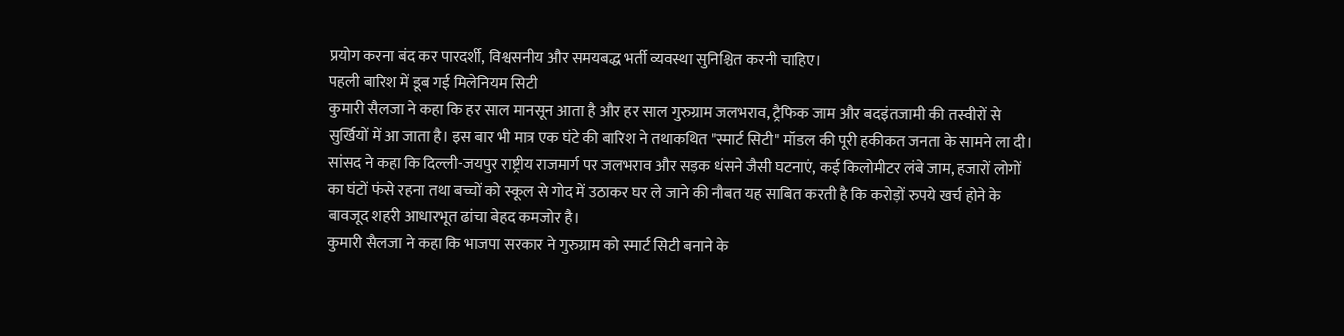प्रयोग करना बंद कर पारदर्शी, विश्वसनीय और समयबद्ध भर्ती व्यवस्था सुनिश्चित करनी चाहिए।
पहली बारिश में डूब गई मिलेनियम सिटी
कुमारी सैलजा ने कहा कि हर साल मानसून आता है और हर साल गुरुग्राम जलभराव, ट्रैफिक जाम और बदइंतजामी की तस्वीरों से सुर्खियों में आ जाता है। इस बार भी मात्र एक घंटे की बारिश ने तथाकथित "स्मार्ट सिटी" मॉडल की पूरी हकीकत जनता के सामने ला दी।
सांसद ने कहा कि दिल्ली-जयपुर राष्ट्रीय राजमार्ग पर जलभराव और सड़क धंसने जैसी घटनाएं, कई किलोमीटर लंबे जाम, हजारों लोगों का घंटों फंसे रहना तथा बच्चों को स्कूल से गोद में उठाकर घर ले जाने की नौबत यह साबित करती है कि करोड़ों रुपये खर्च होने के बावजूद शहरी आधारभूत ढांचा बेहद कमजोर है।
कुमारी सैलजा ने कहा कि भाजपा सरकार ने गुरुग्राम को स्मार्ट सिटी बनाने के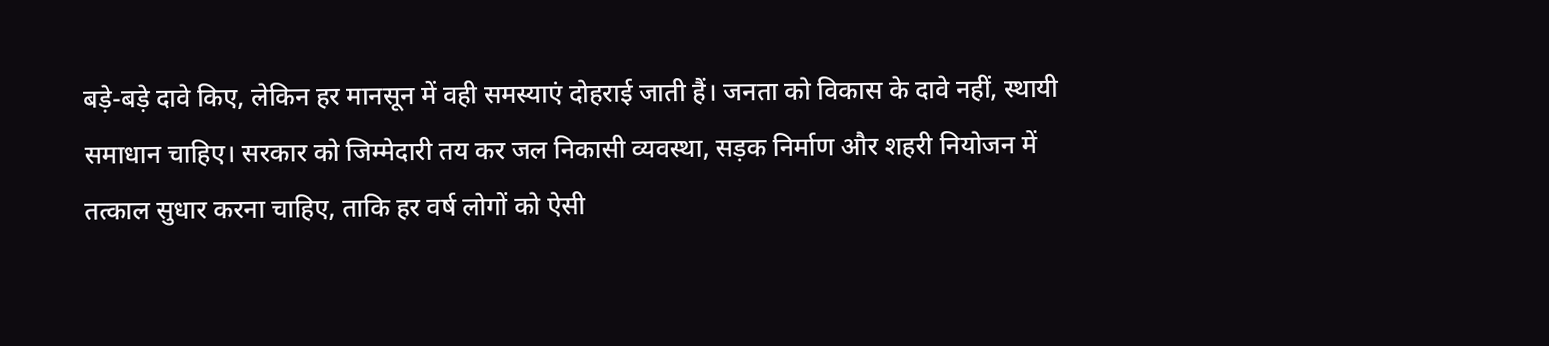बड़े-बड़े दावे किए, लेकिन हर मानसून में वही समस्याएं दोहराई जाती हैं। जनता को विकास के दावे नहीं, स्थायी समाधान चाहिए। सरकार को जिम्मेदारी तय कर जल निकासी व्यवस्था, सड़क निर्माण और शहरी नियोजन में तत्काल सुधार करना चाहिए, ताकि हर वर्ष लोगों को ऐसी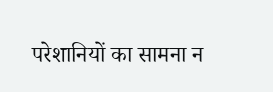परेशानियों का सामना न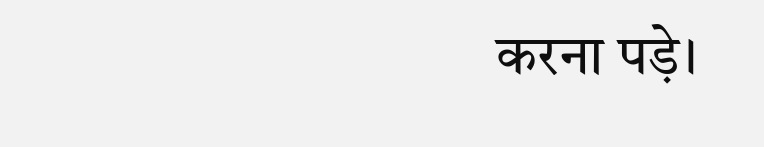करना पड़े।